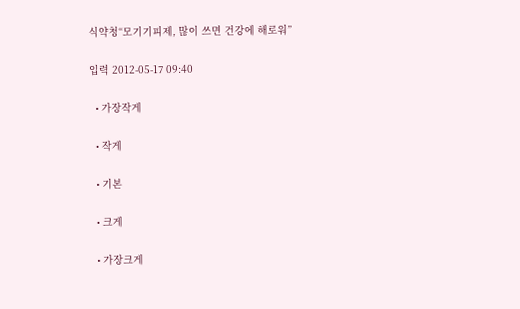식약청“모기기피제, 많이 쓰면 건강에 해로워”

입력 2012-05-17 09:40

  • 가장작게

  • 작게

  • 기본

  • 크게

  • 가장크게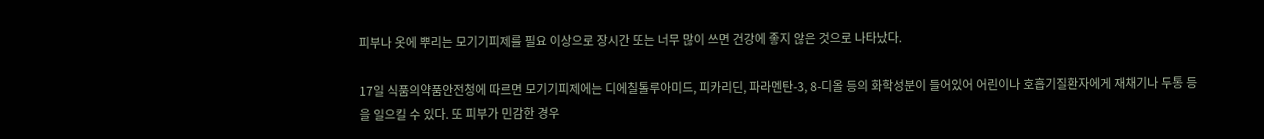피부나 옷에 뿌리는 모기기피제를 필요 이상으로 장시간 또는 너무 많이 쓰면 건강에 좋지 않은 것으로 나타났다.

17일 식품의약품안전청에 따르면 모기기피제에는 디에칠톨루아미드, 피카리딘, 파라멘탄-3, 8-디올 등의 화학성분이 들어있어 어린이나 호흡기질환자에게 재채기나 두통 등을 일으킬 수 있다. 또 피부가 민감한 경우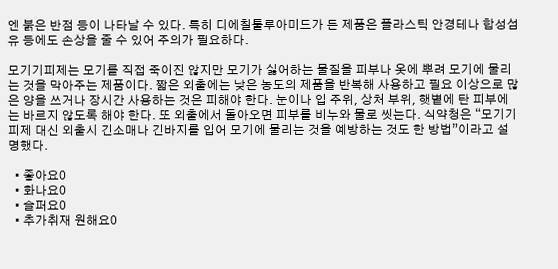엔 붉은 반점 등이 나타날 수 있다. 특히 디에칠툴루아미드가 든 제품은 플라스틱 안경테나 합성섬유 등에도 손상을 줄 수 있어 주의가 필요하다.

모기기피제는 모기를 직접 죽이진 않지만 모기가 싫어하는 물질을 피부나 옷에 뿌려 모기에 물리는 것을 막아주는 제품이다. 짧은 외출에는 낮은 농도의 제품을 반복해 사용하고 필요 이상으로 많은 양을 쓰거나 장시간 사용하는 것은 피해야 한다. 눈이나 입 주위, 상처 부위, 햇볕에 탄 피부에는 바르지 않도록 해야 한다. 또 외출에서 돌아오면 피부를 비누와 물로 씻는다. 식약청은 “모기기피제 대신 외출시 긴소매나 긴바지를 입어 모기에 물리는 것을 예방하는 것도 한 방법”이라고 설명했다.

  • 좋아요0
  • 화나요0
  • 슬퍼요0
  • 추가취재 원해요0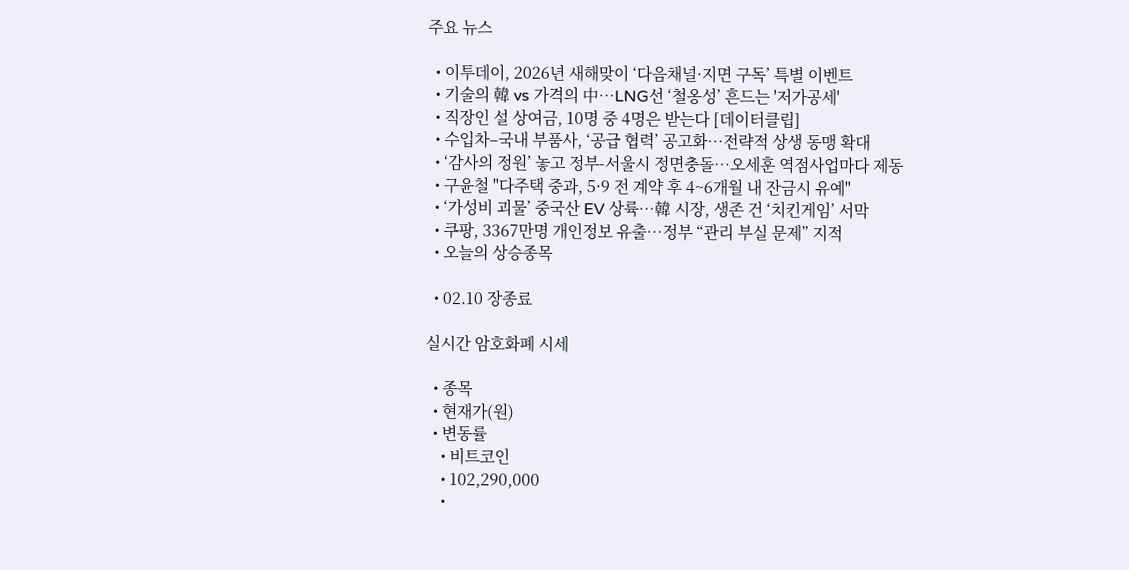주요 뉴스

  • 이투데이, 2026년 새해맞이 ‘다음채널·지면 구독’ 특별 이벤트
  • 기술의 韓 vs 가격의 中…LNG선 ‘철옹성’ 흔드는 '저가공세'
  • 직장인 설 상여금, 10명 중 4명은 받는다 [데이터클립]
  • 수입차–국내 부품사, ‘공급 협력’ 공고화…전략적 상생 동맹 확대
  • ‘감사의 정원’ 놓고 정부-서울시 정면충돌…오세훈 역점사업마다 제동
  • 구윤철 "다주택 중과, 5·9 전 계약 후 4~6개월 내 잔금시 유예"
  • ‘가성비 괴물’ 중국산 EV 상륙…韓 시장, 생존 건 ‘치킨게임’ 서막
  • 쿠팡, 3367만명 개인정보 유출⋯정부 “관리 부실 문제” 지적
  • 오늘의 상승종목

  • 02.10 장종료

실시간 암호화폐 시세

  • 종목
  • 현재가(원)
  • 변동률
    • 비트코인
    • 102,290,000
    •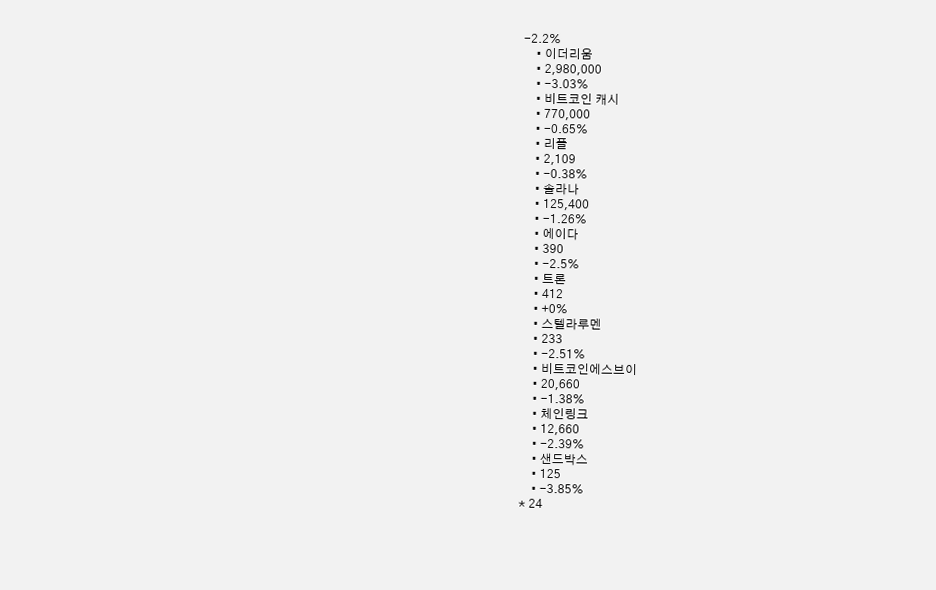-2.2%
    • 이더리움
    • 2,980,000
    • -3.03%
    • 비트코인 캐시
    • 770,000
    • -0.65%
    • 리플
    • 2,109
    • -0.38%
    • 솔라나
    • 125,400
    • -1.26%
    • 에이다
    • 390
    • -2.5%
    • 트론
    • 412
    • +0%
    • 스텔라루멘
    • 233
    • -2.51%
    • 비트코인에스브이
    • 20,660
    • -1.38%
    • 체인링크
    • 12,660
    • -2.39%
    • 샌드박스
    • 125
    • -3.85%
* 24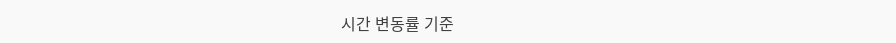시간 변동률 기준